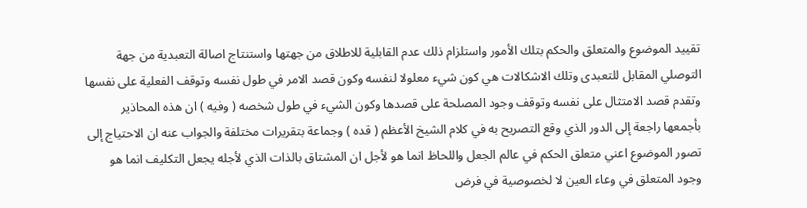تقييد الموضوع والمتعلق والحكم بتلك الأمور واستلزام ذلك عدم القابلية للاطلاق من جهتها واستنتاج اصالة التعبدية من جهة التوصلي المقابل للتعبدى وتلك الاشكالات هي كون شيء معلولا لنفسه وكون قصد الامر في طول نفسه وتوقف الفعلية على نفسها وتقدم قصد الامتثال على نفسه وتوقف وجود المصلحة على قصدها وكون الشيء في طول شخصه ( وفيه ) ان هذه المحاذير بأجمعها راجعة إلى الدور الذي وقع التصريح به في كلام الشيخ الأعظم ( قده ) وجماعة بتقريرات مختلفة والجواب عنه ان الاحتياج إلى تصور الموضوع اعني متعلق الحكم في عالم الجعل واللحاظ انما هو لأجل ان المشتاق بالذات الذي لأجله يجعل التكليف انما هو وجود المتعلق في وعاء العين لا لخصوصية في فرض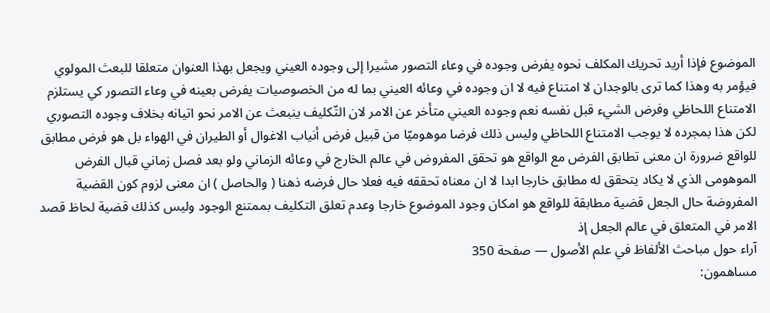الموضوع فإذا أريد تحريك المكلف نحوه يفرض وجوده في وعاء التصور مشيرا إلى وجوده العيني ويجعل بهذا العنوان متعلقا للبعث المولوي فيؤمر به وهذا كما ترى بالوجدان لا امتناع فيه لا ان وجوده في وعائه العيني بما له من الخصوصيات يفرض بعينه في وعاء التصور كي يستلزم الامتناع اللحاظي وفرض الشيء قبل نفسه نعم وجوده العيني متأخر عن الامر لان التّكليف ينبعث عن الامر نحو اتيانه بخلاف وجوده التصوري لكن هذا بمجرده لا يوجب الامتناع اللحاظي وليس ذلك فرضا موهوميّا من قبيل فرض أنياب الاغوال أو الطيران في الهواء بل هو فرض مطابق للواقع ضرورة ان معنى تطابق الفرض مع الواقع هو تحقق المفروض في عالم الخارج في وعائه الزماني ولو بعد فصل زماني قبال الفرض الموهومى الذي لا يكاد يتحقق له مطابق خارجا ابدا لا ان معناه تحققه فيه فعلا حال فرضه ذهنا ( والحاصل ) ان معنى لزوم كون القضية المفروضة حال الجعل قضية مطابقة للواقع هو امكان وجود الموضوع خارجا وعدم تعلق التكليف بممتنع الوجود وليس كذلك قضية لحاظ قصد الامر في المتعلق في عالم الجعل إذ
آراء حول مباحث الألفاظ في علم الأصول — صفحة 350
مساهمون: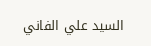السيد علي الفاني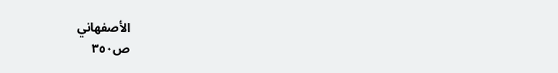الأصفهاني
ص٣٥٠